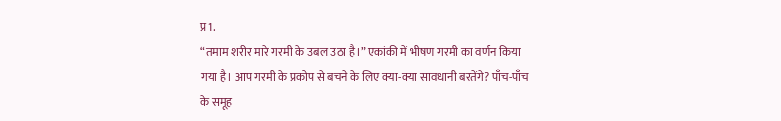प्र1.
“तमाम शरीर मारे गरमी के उबल उठा है।” एकांकी में भीषण गरमी का वर्णन किया गया है। आप गरमी के प्रकोप से बचने के लिए क्या-क्या सावधानी बरतेंगे? पाँच-पाँच के समूह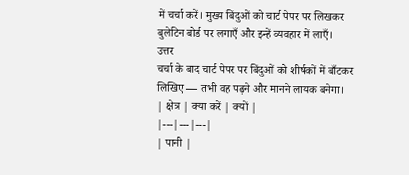में चर्चा करें। मुख्य बिंदुओं को चार्ट पेपर पर लिखकर बुलेटिन बोर्ड पर लगाएँ और इन्हें व्यवहार में लाएँ।
उत्तर
चर्चा के बाद चार्ट पेपर पर बिंदुओं को शीर्षकों में बाँटकर लिखिए — तभी वह पढ़ने और मानने लायक बनेगा।
| क्षेत्र | क्या करें | क्यों |
|---|---|---|
| पानी |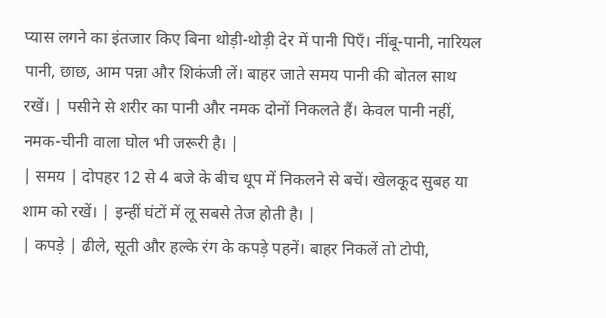प्यास लगने का इंतजार किए बिना थोड़ी-थोड़ी देर में पानी पिएँ। नींबू-पानी, नारियल पानी, छाछ, आम पन्ना और शिकंजी लें। बाहर जाते समय पानी की बोतल साथ रखें। | पसीने से शरीर का पानी और नमक दोनों निकलते हैं। केवल पानी नहीं, नमक-चीनी वाला घोल भी जरूरी है। |
| समय | दोपहर 12 से 4 बजे के बीच धूप में निकलने से बचें। खेलकूद सुबह या शाम को रखें। | इन्हीं घंटों में लू सबसे तेज होती है। |
| कपड़े | ढीले, सूती और हल्के रंग के कपड़े पहनें। बाहर निकलें तो टोपी,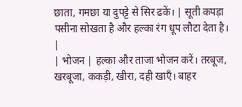छाता, गमछा या दुपट्टे से सिर ढकें। | सूती कपड़ा पसीना सोखता है और हल्का रंग धूप लौटा देता है। |
| भोजन | हल्का और ताजा भोजन करें। तरबूज, खरबूजा, ककड़ी, खीरा, दही खाएँ। बाहर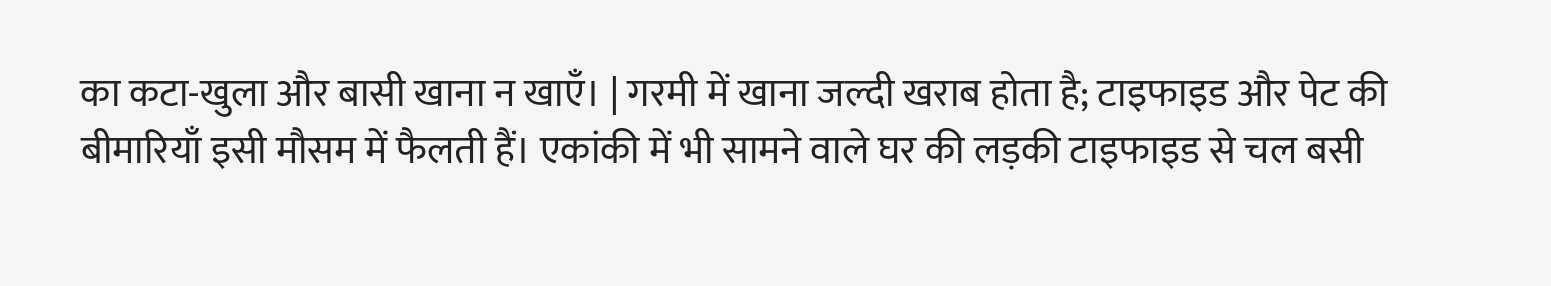का कटा-खुला और बासी खाना न खाएँ। | गरमी में खाना जल्दी खराब होता है; टाइफाइड और पेट की बीमारियाँ इसी मौसम में फैलती हैं। एकांकी में भी सामने वाले घर की लड़की टाइफाइड से चल बसी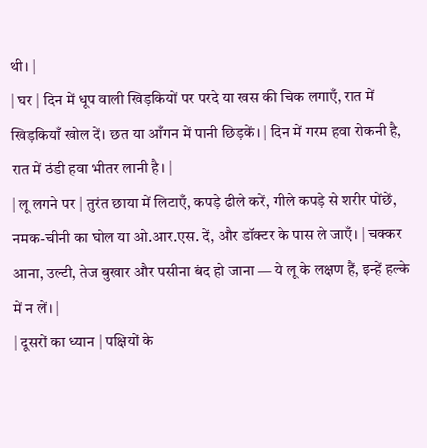थी। |
| घर | दिन में धूप वाली खिड़कियों पर परदे या खस की चिक लगाएँ, रात में खिड़कियाँ खोल दें। छत या आँगन में पानी छिड़कें। | दिन में गरम हवा रोकनी है, रात में ठंडी हवा भीतर लानी है। |
| लू लगने पर | तुरंत छाया में लिटाएँ, कपड़े ढीले करें, गीले कपड़े से शरीर पोंछें, नमक-चीनी का घोल या ओ.आर.एस. दें, और डॉक्टर के पास ले जाएँ। | चक्कर आना, उल्टी, तेज बुखार और पसीना बंद हो जाना — ये लू के लक्षण हैं, इन्हें हल्के में न लें। |
| दूसरों का ध्यान | पक्षियों के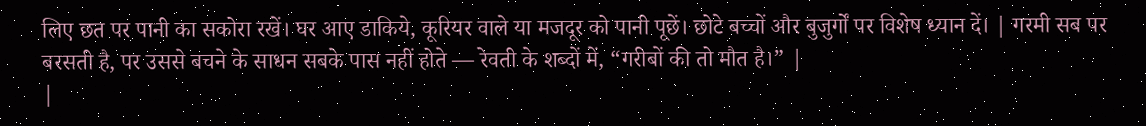लिए छत पर पानी का सकोरा रखें। घर आए डाकिये, कूरियर वाले या मजदूर को पानी पूछें। छोटे बच्चों और बुजुर्गों पर विशेष ध्यान दें। | गरमी सब पर बरसती है, पर उससे बचने के साधन सबके पास नहीं होते — रेवती के शब्दों में, “गरीबों की तो मौत है।” |
|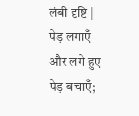लंबी दृष्टि | पेड़ लगाएँ और लगे हुए पेड़ बचाएँ;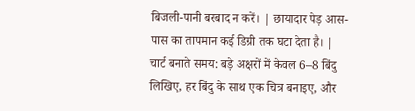बिजली-पानी बरबाद न करें। | छायादार पेड़ आस-पास का तापमान कई डिग्री तक घटा देता है। |
चार्ट बनाते समय: बड़े अक्षरों में केवल 6–8 बिंदु लिखिए, हर बिंदु के साथ एक चित्र बनाइए, और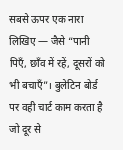सबसे ऊपर एक नारा लिखिए — जैसे “पानी पिएँ, छाँव में रहें, दूसरों को भी बचाएँ”। बुलेटिन बोर्ड पर वही चार्ट काम करता है जो दूर से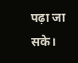पढ़ा जा सके।